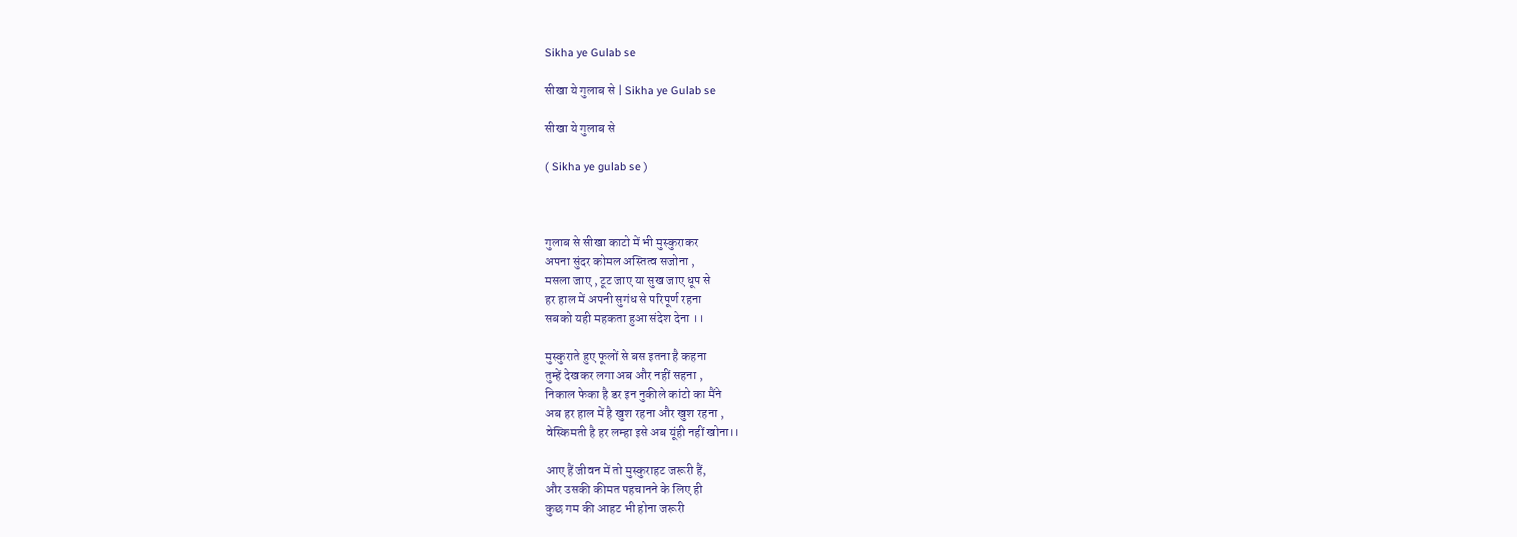Sikha ye Gulab se

सीखा ये गुलाब से | Sikha ye Gulab se

सीखा ये गुलाब से

( Sikha ye gulab se )



गुलाब से सीखा काटो में भी मुस्कुराकर
अपना सुंदर कोमल अस्तित्व सजोना ,
मसला जाए , टूट जाए या सुख जाए धूप से
हर हाल में अपनी सुगंध से परिपूर्ण रहना
सबको यही महकता हुआ संदेश देना ।।

मुस्कुराते हुए फूलों से बस इतना है कहना
तुम्हें देखकर लगा अब और नहीं सहना ,
निकाल फेका है डर इन नुकीले कांटो का मैंने
अब हर हाल में है खुश रहना और खुश रहना ,
वेस्किमती है हर लम्हा इसे अब यूंही नहीं खोना।।

आए हैं जीवन में तो मुस्कुराहट जरूरी हैं,
और उसकी कीमत पहचानने के लिए ही
कुछ गम की आहट भी होना जरूरी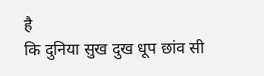है
कि दुनिया सुख दुख धूप छांव सी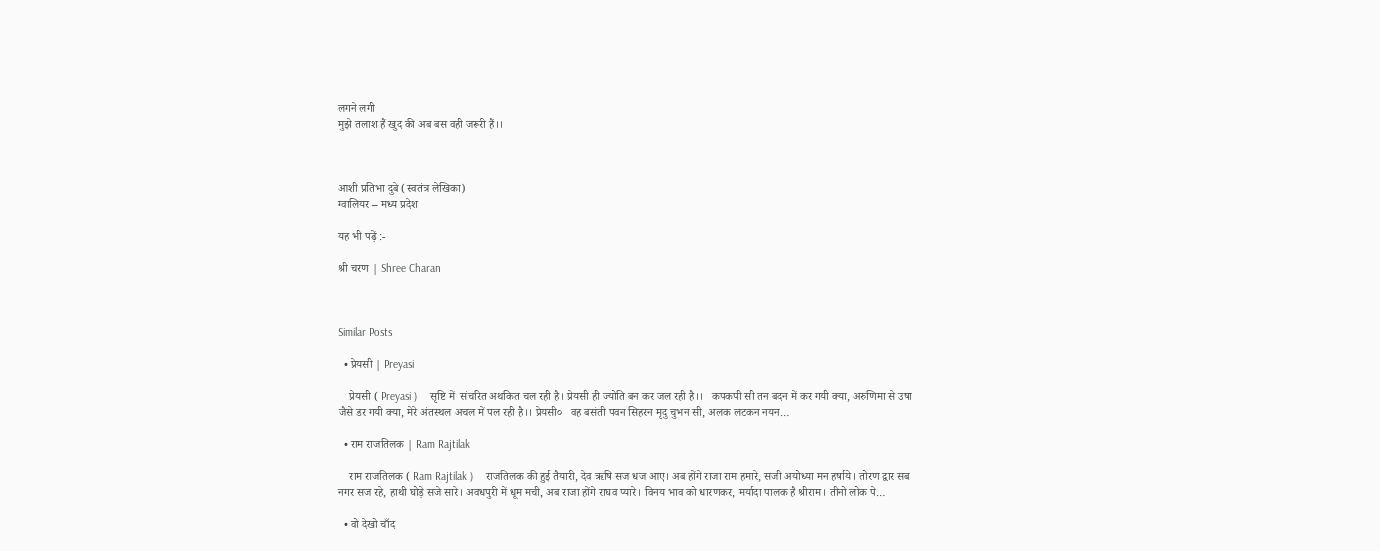लगने लगी
मुझे तलाश हैं खुद की अब बस वही जरूरी हैं।।



आशी प्रतिभा दुबे (स्वतंत्र लेखिका)
ग्वालियर – मध्य प्रदेश

यह भी पढ़ें :-

श्री चरण | Shree Charan



Similar Posts

  • प्रेयसी | Preyasi

    प्रेयसी ( Preyasi )    सृष्टि में  संचरित अथकित चल रही है। प्रेयसी ही ज्योति बन कर जल रही है।।   कपकपी सी तन बदन में कर गयी क्या, अरुणिमा से उषा जैसे डर गयी क्या, मेरे अंतस्थल अचल में पल रही है।। प्रेयसी०   वह बसंती पवन सिहरन मृदु चुभन सी, अलक लटकन नयन…

  • राम राजतिलक | Ram Rajtilak

    राम राजतिलक ( Ram Rajtilak )    राजतिलक की हुई तैयारी, देव ऋषि सज धज आए। अब होंगे राजा राम हमारे, सजी अयोध्या मन हर्षाये। तोरण द्वार सब नगर सज रहे, हाथी घोड़े सजे सारे। अवधपुरी में धूम मची, अब राजा होंगे राघव प्यारे। विनय भाव को धारणकर, मर्यादा पालक है श्रीराम। तीनो लोक पे…

  • वो देखो चाँद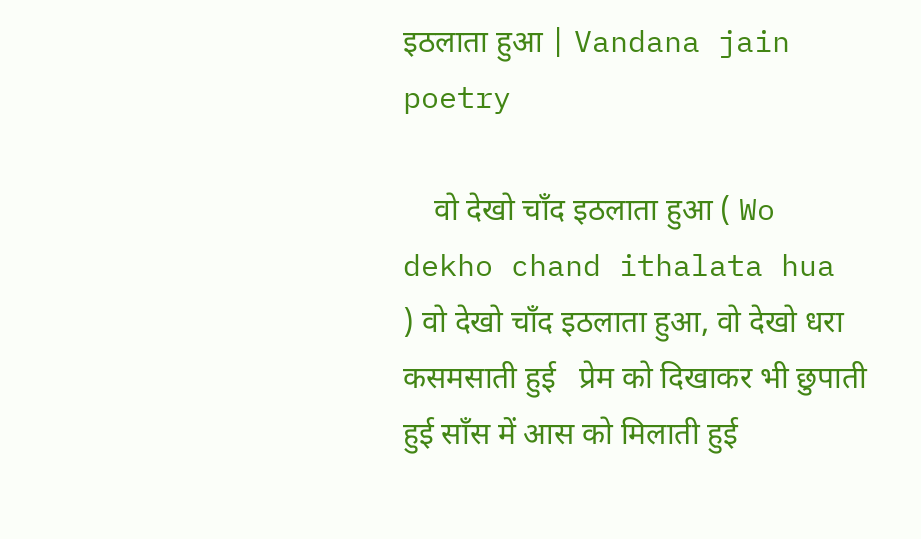इठलाता हुआ | Vandana jain poetry

    वो देखो चाँद इठलाता हुआ ( Wo dekho chand ithalata hua ) वो देखो चाँद इठलाता हुआ, वो देखो धरा कसमसाती हुई   प्रेम को दिखाकर भी छुपाती हुई साँस में आस को मिलाती हुई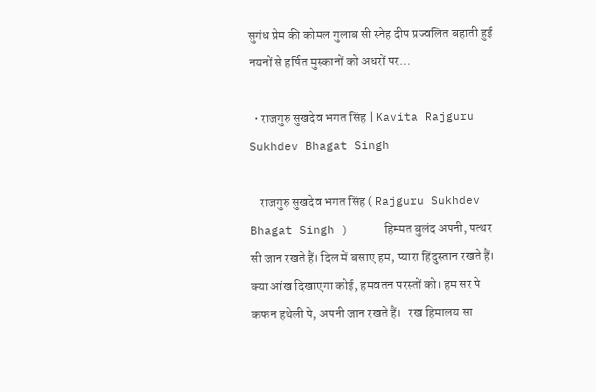सुगंध प्रेम की कोमल गुलाब सी स्नेह दीप प्रज्वलित बहाती हुई   नयनों से हर्षित मुस्कानों को अधरों पर…

  • राजगुरु सुखदेव भगत सिंह | Kavita Rajguru Sukhdev Bhagat Singh

    राजगुरु सुखदेव भगत सिंह ( Rajguru Sukhdev Bhagat Singh )     हिम्मत बुलंद अपनी, पत्थर सी जान रखते हैं। दिल में बसाए हम, प्यारा हिंदुस्तान रखते हैं।   क्या आंख दिखाएगा कोई, हमवतन परस्तों को। हम सर पे कफन हथेली पे, अपनी जान रखते हैं।   रख हिमालय सा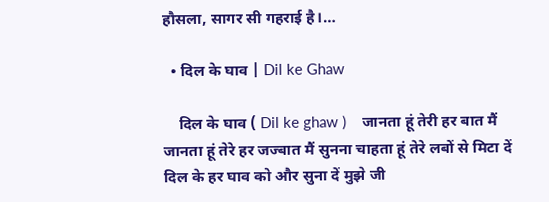हौसला, सागर सी गहराई है।…

  • दिल के घाव | Dil ke Ghaw

    दिल के घाव ( Dil ke ghaw )    जानता हूं तेरी हर बात मैं जानता हूं तेरे हर जज्बात मैं सुनना चाहता हूं तेरे लबों से मिटा दें दिल के हर घाव को और सुना दें मुझे जी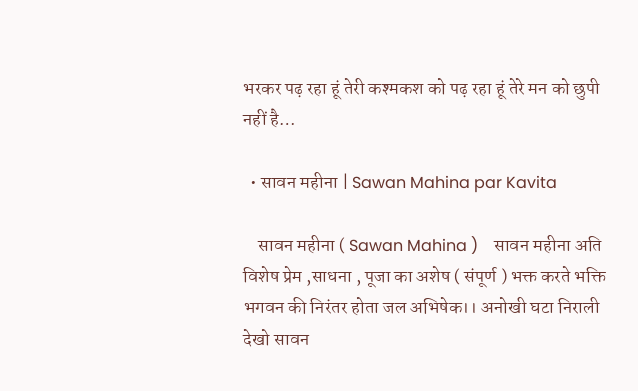भरकर पढ़ रहा हूं तेरी कश्मकश को पढ़ रहा हूं तेरे मन को छुपी नहीं है…

  • सावन महीना | Sawan Mahina par Kavita

    सावन महीना ( Sawan Mahina )    सावन महीना अति विशेष प्रेम ,साधना , पूजा का अशेष ( संपूर्ण ) भक्त करते भक्ति भगवन की निरंतर होता जल अभिषेक।। अनोखी घटा निराली देखो सावन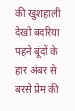की खुशहाली देखो बदरिया पहने बूंदों के हार अंबर से बरसे प्रेम की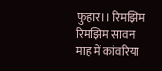फुहार।। रिमझिम रिमझिम सावन माह में कांवरिया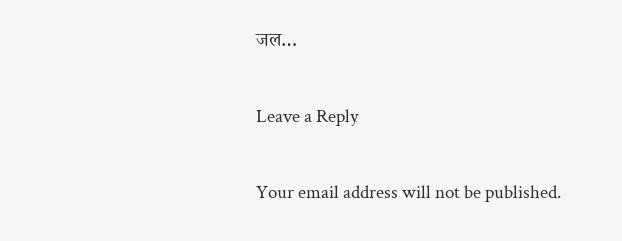जल…

Leave a Reply

Your email address will not be published.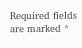Required fields are marked *